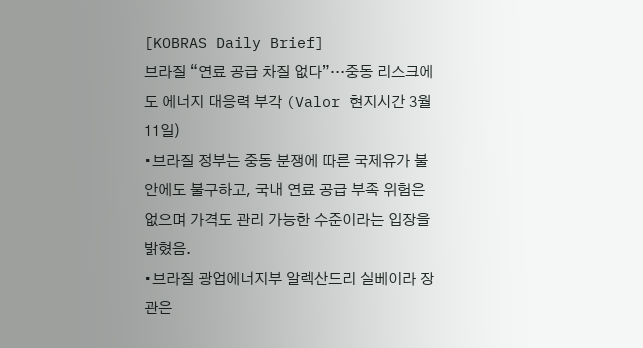[KOBRAS Daily Brief]
브라질 “연료 공급 차질 없다”…중동 리스크에도 에너지 대응력 부각 (Valor 현지시간 3월 11일)
•브라질 정부는 중동 분쟁에 따른 국제유가 불안에도 불구하고, 국내 연료 공급 부족 위험은 없으며 가격도 관리 가능한 수준이라는 입장을 밝혔음.
•브라질 광업에너지부 알렉산드리 실베이라 장관은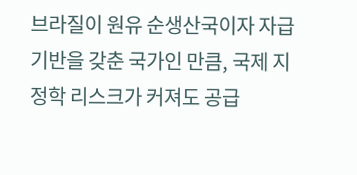브라질이 원유 순생산국이자 자급 기반을 갖춘 국가인 만큼, 국제 지정학 리스크가 커져도 공급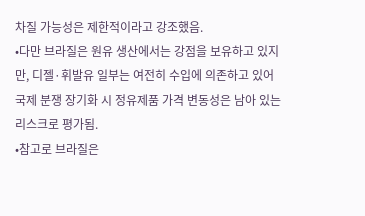차질 가능성은 제한적이라고 강조했음.
•다만 브라질은 원유 생산에서는 강점을 보유하고 있지만, 디젤·휘발유 일부는 여전히 수입에 의존하고 있어 국제 분쟁 장기화 시 정유제품 가격 변동성은 남아 있는 리스크로 평가됨.
•참고로 브라질은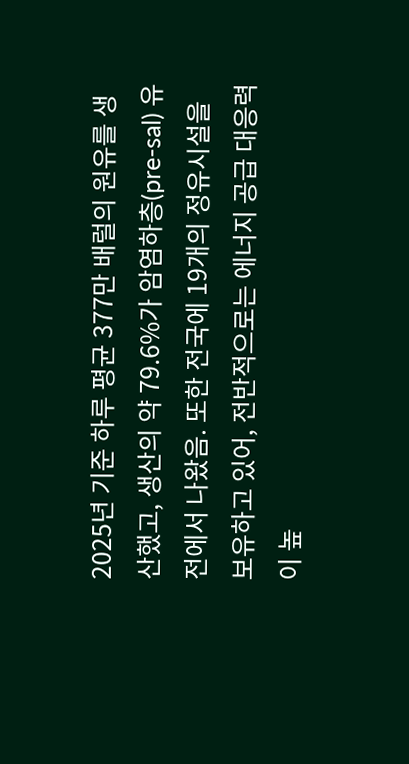2025년 기준 하루 평균 377만 배럴의 원유를 생산했고, 생산의 약 79.6%가 암염하층(pre-sal) 유전에서 나왔음. 또한 전국에 19개의 정유시설을 보유하고 있어, 전반적으로는 에너지 공급 대응력이 높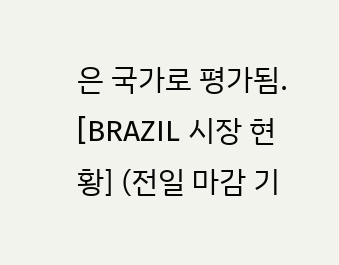은 국가로 평가됨.
[BRAZIL 시장 현황] (전일 마감 기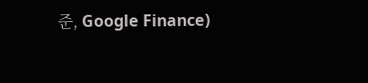준, Google Finance)